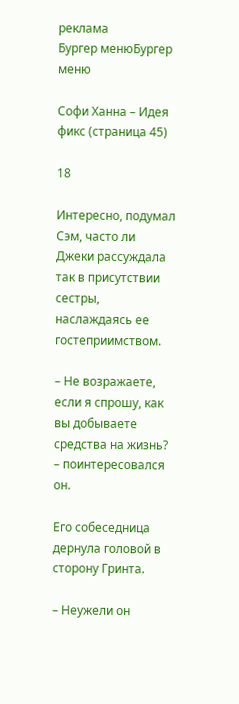реклама
Бургер менюБургер меню

Софи Ханна – Идея фикс (страница 45)

18

Интересно, подумал Сэм, часто ли Джеки рассуждала так в присутствии сестры, наслаждаясь ее гостеприимством.

– Не возражаете, если я спрошу, как вы добываете средства на жизнь? – поинтересовался он.

Его собеседница дернула головой в сторону Гринта.

– Неужели он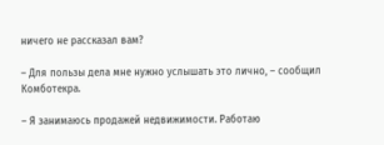ничего не рассказал вам?

– Для пользы дела мне нужно услышать это лично, – сообщил Комботекра.

– Я занимаюсь продажей недвижимости. Работаю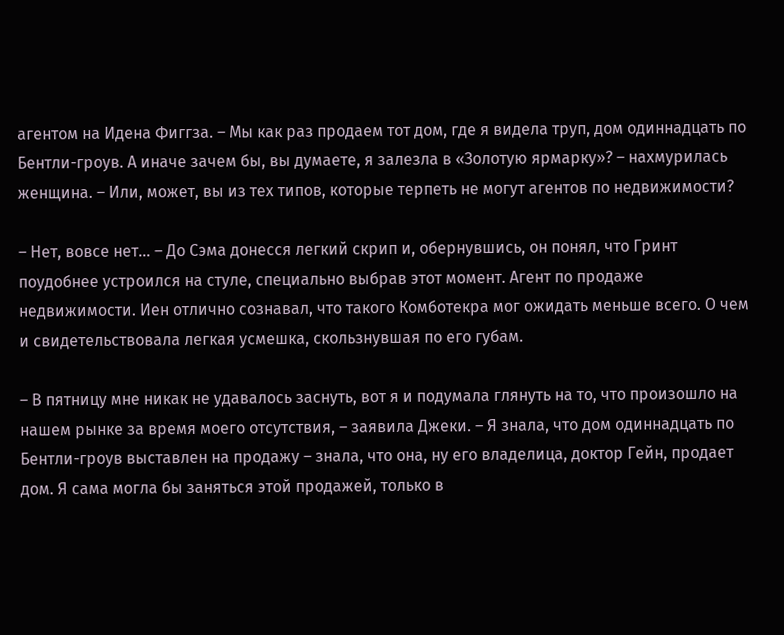агентом на Идена Фиггза. – Мы как раз продаем тот дом, где я видела труп, дом одиннадцать по Бентли-гроув. А иначе зачем бы, вы думаете, я залезла в «Золотую ярмарку»? – нахмурилась женщина. – Или, может, вы из тех типов, которые терпеть не могут агентов по недвижимости?

– Нет, вовсе нет… – До Сэма донесся легкий скрип и, обернувшись, он понял, что Гринт поудобнее устроился на стуле, специально выбрав этот момент. Агент по продаже недвижимости. Иен отлично сознавал, что такого Комботекра мог ожидать меньше всего. О чем и свидетельствовала легкая усмешка, скользнувшая по его губам.

– В пятницу мне никак не удавалось заснуть, вот я и подумала глянуть на то, что произошло на нашем рынке за время моего отсутствия, – заявила Джеки. – Я знала, что дом одиннадцать по Бентли-гроув выставлен на продажу – знала, что она, ну его владелица, доктор Гейн, продает дом. Я сама могла бы заняться этой продажей, только в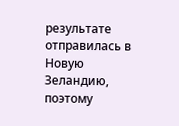результате отправилась в Новую Зеландию, поэтому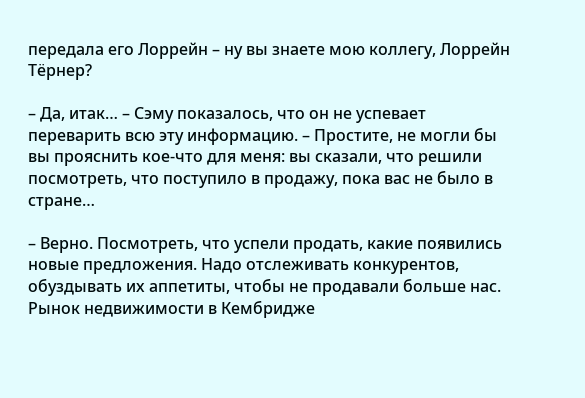передала его Лоррейн – ну вы знаете мою коллегу, Лоррейн Тёрнер?

– Да, итак… – Сэму показалось, что он не успевает переварить всю эту информацию. – Простите, не могли бы вы прояснить кое-что для меня: вы сказали, что решили посмотреть, что поступило в продажу, пока вас не было в стране…

– Верно. Посмотреть, что успели продать, какие появились новые предложения. Надо отслеживать конкурентов, обуздывать их аппетиты, чтобы не продавали больше нас. Рынок недвижимости в Кембридже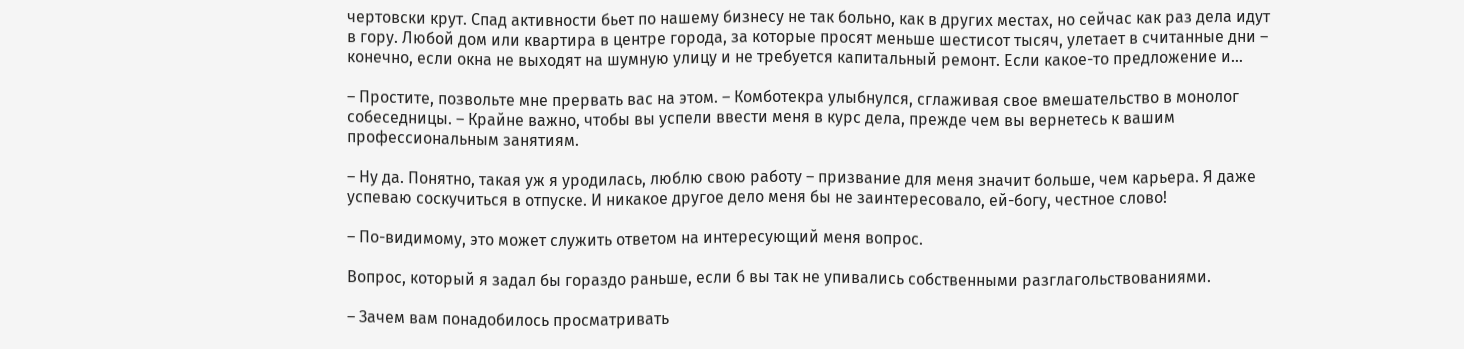чертовски крут. Спад активности бьет по нашему бизнесу не так больно, как в других местах, но сейчас как раз дела идут в гору. Любой дом или квартира в центре города, за которые просят меньше шестисот тысяч, улетает в считанные дни – конечно, если окна не выходят на шумную улицу и не требуется капитальный ремонт. Если какое-то предложение и…

– Простите, позвольте мне прервать вас на этом. – Комботекра улыбнулся, сглаживая свое вмешательство в монолог собеседницы. – Крайне важно, чтобы вы успели ввести меня в курс дела, прежде чем вы вернетесь к вашим профессиональным занятиям.

– Ну да. Понятно, такая уж я уродилась, люблю свою работу – призвание для меня значит больше, чем карьера. Я даже успеваю соскучиться в отпуске. И никакое другое дело меня бы не заинтересовало, ей-богу, честное слово!

– По-видимому, это может служить ответом на интересующий меня вопрос.

Вопрос, который я задал бы гораздо раньше, если б вы так не упивались собственными разглагольствованиями.

– Зачем вам понадобилось просматривать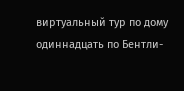виртуальный тур по дому одиннадцать по Бентли-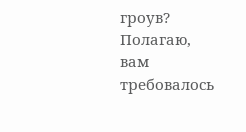гроув? Полагаю, вам требовалось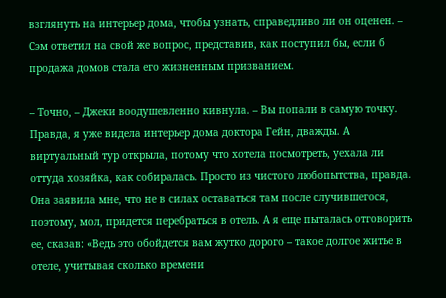взглянуть на интерьер дома, чтобы узнать, справедливо ли он оценен. – Сэм ответил на свой же вопрос, представив, как поступил бы, если б продажа домов стала его жизненным призванием.

– Точно, – Джеки воодушевленно кивнула. – Вы попали в самую точку. Правда, я уже видела интерьер дома доктора Гейн, дважды. А виртуальный тур открыла, потому что хотела посмотреть, уехала ли оттуда хозяйка, как собиралась. Просто из чистого любопытства, правда. Она заявила мне, что не в силах оставаться там после случившегося, поэтому, мол, придется перебраться в отель. А я еще пыталась отговорить ее, сказав: «Ведь это обойдется вам жутко дорого – такое долгое житье в отеле, учитывая сколько времени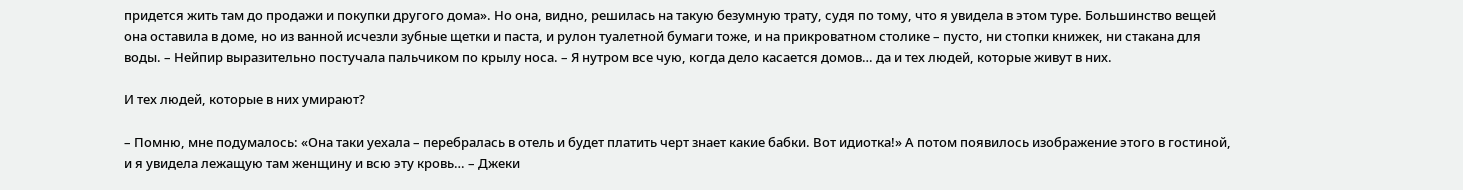придется жить там до продажи и покупки другого дома». Но она, видно, решилась на такую безумную трату, судя по тому, что я увидела в этом туре. Большинство вещей она оставила в доме, но из ванной исчезли зубные щетки и паста, и рулон туалетной бумаги тоже, и на прикроватном столике – пусто, ни стопки книжек, ни стакана для воды. – Нейпир выразительно постучала пальчиком по крылу носа. – Я нутром все чую, когда дело касается домов… да и тех людей, которые живут в них.

И тех людей, которые в них умирают?

– Помню, мне подумалось: «Она таки уехала – перебралась в отель и будет платить черт знает какие бабки. Вот идиотка!» А потом появилось изображение этого в гостиной, и я увидела лежащую там женщину и всю эту кровь… – Джеки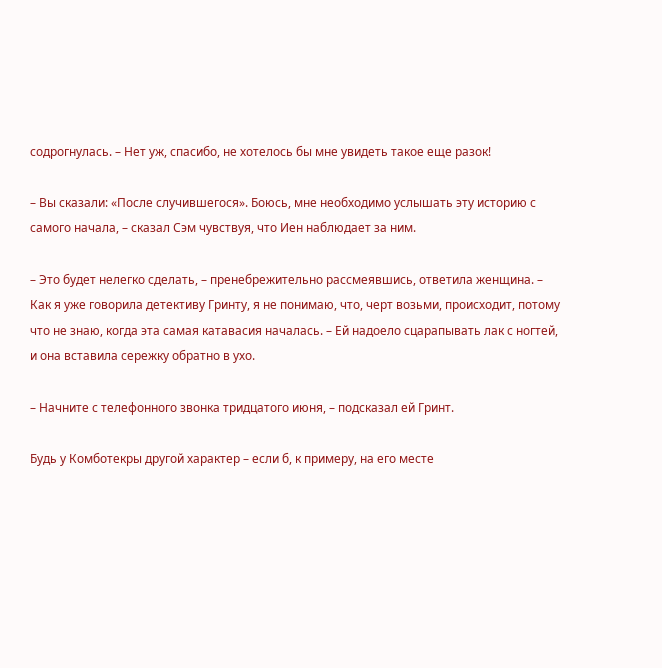содрогнулась. – Нет уж, спасибо, не хотелось бы мне увидеть такое еще разок!

– Вы сказали: «После случившегося». Боюсь, мне необходимо услышать эту историю с самого начала, – сказал Сэм чувствуя, что Иен наблюдает за ним.

– Это будет нелегко сделать, – пренебрежительно рассмеявшись, ответила женщина. – Как я уже говорила детективу Гринту, я не понимаю, что, черт возьми, происходит, потому что не знаю, когда эта самая катавасия началась. – Ей надоело сцарапывать лак с ногтей, и она вставила сережку обратно в ухо.

– Начните с телефонного звонка тридцатого июня, – подсказал ей Гринт.

Будь у Комботекры другой характер – если б, к примеру, на его месте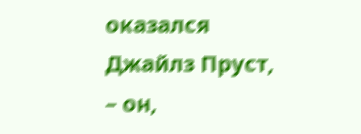оказался Джайлз Пруст, – он,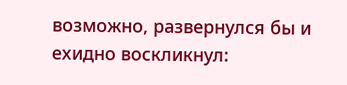возможно, развернулся бы и ехидно воскликнул: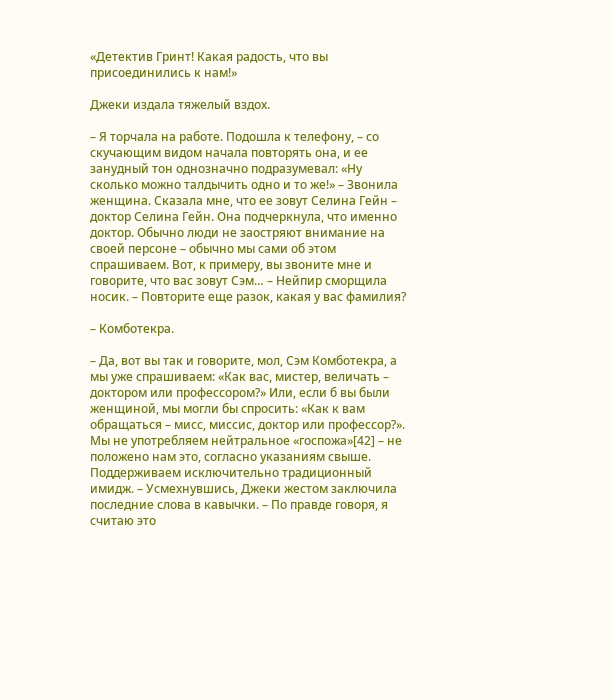«Детектив Гринт! Какая радость, что вы присоединились к нам!»

Джеки издала тяжелый вздох.

– Я торчала на работе. Подошла к телефону, – со скучающим видом начала повторять она, и ее занудный тон однозначно подразумевал: «Ну сколько можно талдычить одно и то же!» – Звонила женщина. Сказала мне, что ее зовут Селина Гейн – доктор Селина Гейн. Она подчеркнула, что именно доктор. Обычно люди не заостряют внимание на своей персоне – обычно мы сами об этом спрашиваем. Вот, к примеру, вы звоните мне и говорите, что вас зовут Сэм… – Нейпир сморщила носик. – Повторите еще разок, какая у вас фамилия?

– Комботекра.

– Да, вот вы так и говорите, мол, Сэм Комботекра, а мы уже спрашиваем: «Как вас, мистер, величать – доктором или профессором?» Или, если б вы были женщиной, мы могли бы спросить: «Как к вам обращаться – мисс, миссис, доктор или профессор?». Мы не употребляем нейтральное «госпожа»[42] – не положено нам это, согласно указаниям свыше. Поддерживаем исключительно традиционный имидж. – Усмехнувшись, Джеки жестом заключила последние слова в кавычки. – По правде говоря, я считаю это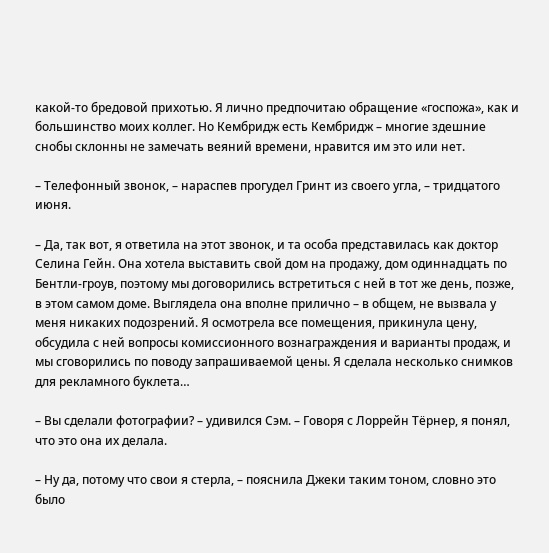какой-то бредовой прихотью. Я лично предпочитаю обращение «госпожа», как и большинство моих коллег. Но Кембридж есть Кембридж – многие здешние снобы склонны не замечать веяний времени, нравится им это или нет.

– Телефонный звонок, – нараспев прогудел Гринт из своего угла, – тридцатого июня.

– Да, так вот, я ответила на этот звонок, и та особа представилась как доктор Селина Гейн. Она хотела выставить свой дом на продажу, дом одиннадцать по Бентли-гроув, поэтому мы договорились встретиться с ней в тот же день, позже, в этом самом доме. Выглядела она вполне прилично – в общем, не вызвала у меня никаких подозрений. Я осмотрела все помещения, прикинула цену, обсудила с ней вопросы комиссионного вознаграждения и варианты продаж, и мы сговорились по поводу запрашиваемой цены. Я сделала несколько снимков для рекламного буклета…

– Вы сделали фотографии? – удивился Сэм. – Говоря с Лоррейн Тёрнер, я понял, что это она их делала.

– Ну да, потому что свои я стерла, – пояснила Джеки таким тоном, словно это было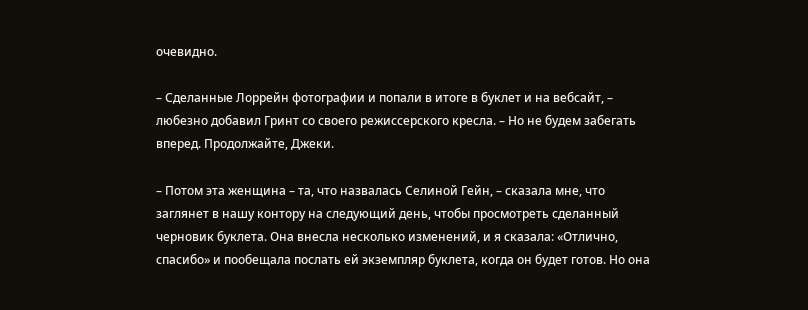очевидно.

– Сделанные Лоррейн фотографии и попали в итоге в буклет и на вебсайт, – любезно добавил Гринт со своего режиссерского кресла. – Но не будем забегать вперед. Продолжайте, Джеки.

– Потом эта женщина – та, что назвалась Селиной Гейн, – сказала мне, что заглянет в нашу контору на следующий день, чтобы просмотреть сделанный черновик буклета. Она внесла несколько изменений, и я сказала: «Отлично, спасибо» и пообещала послать ей экземпляр буклета, когда он будет готов. Но она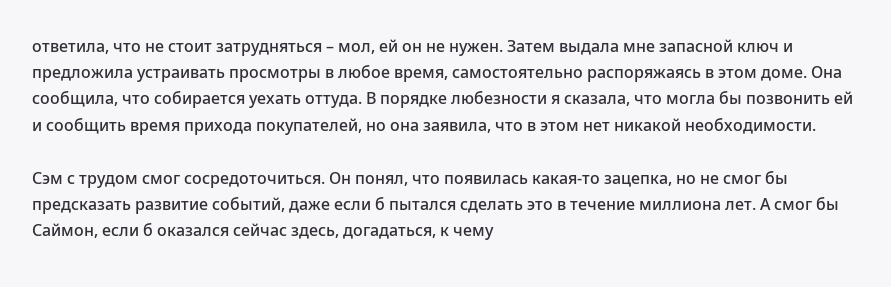ответила, что не стоит затрудняться – мол, ей он не нужен. Затем выдала мне запасной ключ и предложила устраивать просмотры в любое время, самостоятельно распоряжаясь в этом доме. Она сообщила, что собирается уехать оттуда. В порядке любезности я сказала, что могла бы позвонить ей и сообщить время прихода покупателей, но она заявила, что в этом нет никакой необходимости.

Сэм с трудом смог сосредоточиться. Он понял, что появилась какая-то зацепка, но не смог бы предсказать развитие событий, даже если б пытался сделать это в течение миллиона лет. А смог бы Саймон, если б оказался сейчас здесь, догадаться, к чему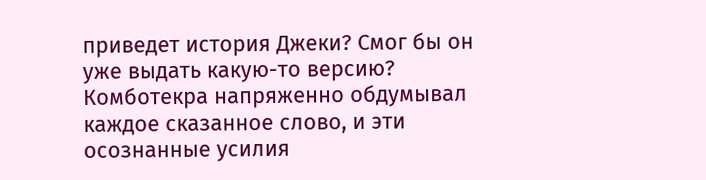приведет история Джеки? Смог бы он уже выдать какую-то версию? Комботекра напряженно обдумывал каждое сказанное слово, и эти осознанные усилия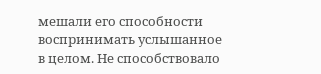мешали его способности воспринимать услышанное в целом. Не способствовало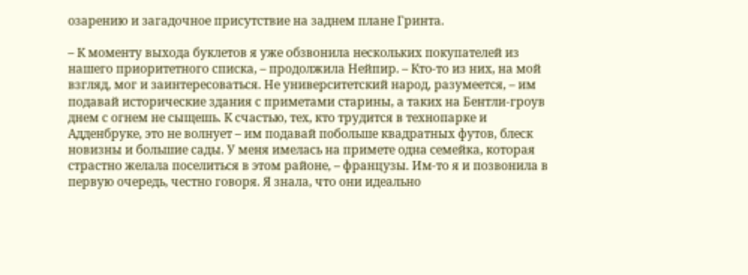озарению и загадочное присутствие на заднем плане Гринта.

– К моменту выхода буклетов я уже обзвонила нескольких покупателей из нашего приоритетного списка, – продолжила Нейпир. – Кто-то из них, на мой взгляд, мог и заинтересоваться. Не университетский народ, разумеется, – им подавай исторические здания с приметами старины, а таких на Бентли-гроув днем с огнем не сыщешь. К счастью, тех, кто трудится в технопарке и Адденбруке, это не волнует – им подавай побольше квадратных футов, блеск новизны и большие сады. У меня имелась на примете одна семейка, которая страстно желала поселиться в этом районе, – французы. Им-то я и позвонила в первую очередь, честно говоря. Я знала, что они идеально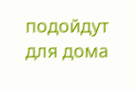подойдут для дома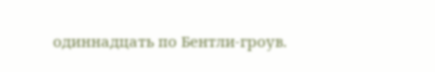одиннадцать по Бентли-гроув.